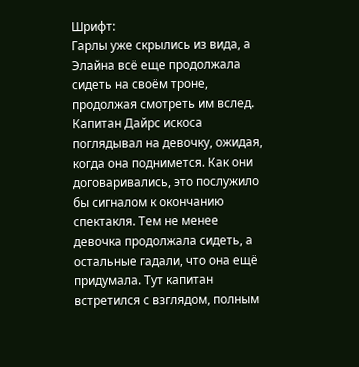Шрифт:
Гарлы уже скрылись из вида, а Элайна всё еще продолжала сидеть на своём троне, продолжая смотреть им вслед. Капитан Дайрс искоса поглядывал на девочку, ожидая, когда она поднимется. Как они договаривались, это послужило бы сигналом к окончанию спектакля. Тем не менее девочка продолжала сидеть, а остальные гадали, что она ещё придумала. Тут капитан встретился с взглядом, полным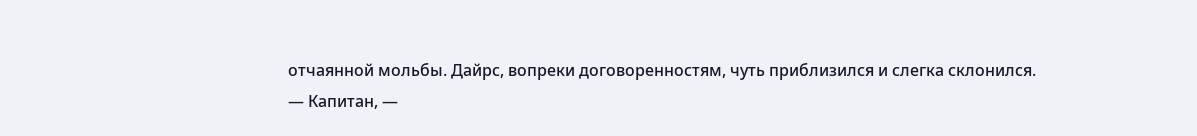отчаянной мольбы. Дайрс, вопреки договоренностям, чуть приблизился и слегка склонился.
— Капитан, —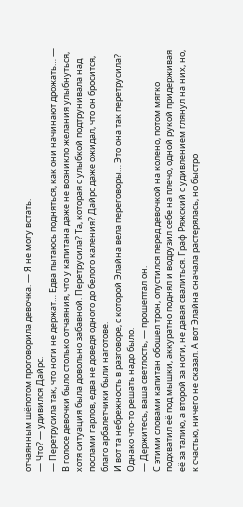отчаянным шёпотом проговорила девочка. — Я не могу встать.
— Что? — удивился Дайрс.
— Перетрусила так, что ноги не держат… Едва пытаюсь подняться, как они начинают дрожать… — В голосе девочки было столько отчаяния, что у капитана даже не возникло желания улыбнуться, хотя ситуация была довольно забавной. Перетрусила? Та, которая с улыбкой подтрунивала над послами гарлов, едва не доведя одного до белого каления? Дайрс даже ожидал, что он бросится, благо арбалетчики были наготове.
И вот та небрежность в разговоре, с которой Элайна вела переговоры… Это она так перетрусила? Однако что-то решать надо было.
— Держитесь, ваша светлость, — прошептал он.
С этими словами капитан обошел трон, опустился перед девочкой на колено, потом мягко подхватил её под мышки, аккуратно поднял и водрузил себе на плечо, одной рукой придерживая её за талию, а второй за ноги, не давая свалиться. Граф Ряжский с удивлением глянул на них, но, к счастью, ничего не сказал. А вот Элайна сначала растерялась, но быстро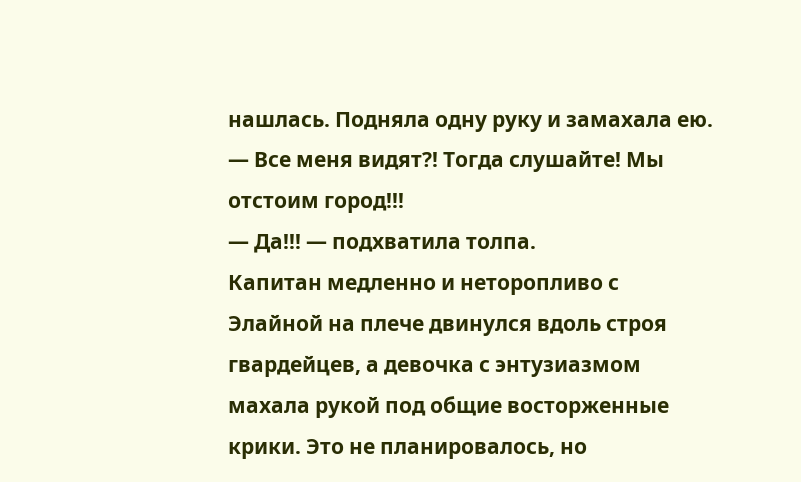нашлась. Подняла одну руку и замахала ею.
— Все меня видят?! Тогда слушайте! Мы отстоим город!!!
— Да!!! — подхватила толпа.
Капитан медленно и неторопливо с Элайной на плече двинулся вдоль строя гвардейцев, а девочка с энтузиазмом махала рукой под общие восторженные крики. Это не планировалось, но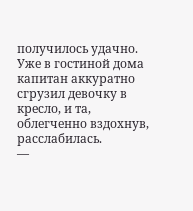получилось удачно.
Уже в гостиной дома капитан аккуратно сгрузил девочку в кресло, и та, облегченно вздохнув, расслабилась.
—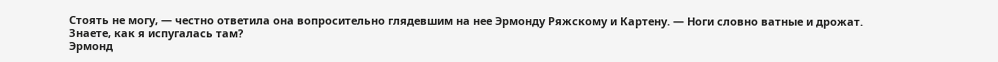Стоять не могу, — честно ответила она вопросительно глядевшим на нее Эрмонду Ряжскому и Картену. — Ноги словно ватные и дрожат. Знаете, как я испугалась там?
Эрмонд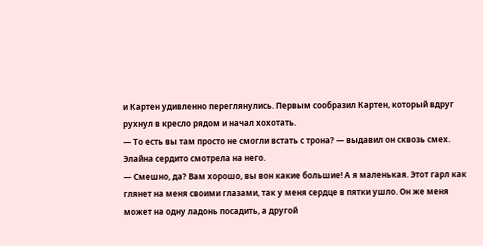и Картен удивленно переглянулись. Первым сообразил Картен, который вдруг рухнул в кресло рядом и начал хохотать.
— То есть вы там просто не смогли встать с трона? — выдавил он сквозь смех.
Элайна сердито смотрела на него.
— Смешно, да? Вам хорошо, вы вон какие большие! А я маленькая. Этот гарл как глянет на меня своими глазами, так у меня сердце в пятки ушло. Он же меня может на одну ладонь посадить, а другой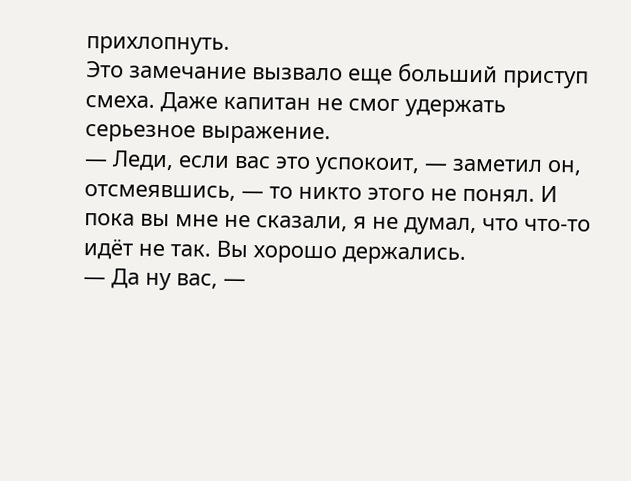прихлопнуть.
Это замечание вызвало еще больший приступ смеха. Даже капитан не смог удержать серьезное выражение.
— Леди, если вас это успокоит, — заметил он, отсмеявшись, — то никто этого не понял. И пока вы мне не сказали, я не думал, что что-то идёт не так. Вы хорошо держались.
— Да ну вас, —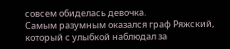совсем обиделась девочка.
Самым разумным оказался граф Ряжский, который с улыбкой наблюдал за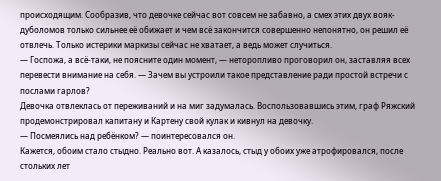происходящим. Сообразив, что девочке сейчас вот совсем не забавно, а смех этих двух вояк-дуболомов только сильнее её обижает и чем всё закончится совершенно непонятно, он решил её отвлечь. Только истерики маркизы сейчас не хватает, а ведь может случиться.
— Госпожа, а всё-таки, не поясните один момент, — неторопливо проговорил он, заставляя всех перевести внимание на себя. — Зачем вы устроили такое представление ради простой встречи с послами гарлов?
Девочка отвлеклась от переживаний и на миг задумалась. Воспользовавшись этим, граф Ряжский продемонстрировал капитану и Картену свой кулак и кивнул на девочку.
— Посмеялись над ребёнком? — поинтересовался он.
Кажется, обоим стало стыдно. Реально вот. А казалось, стыд у обоих уже атрофировался, после стольких лет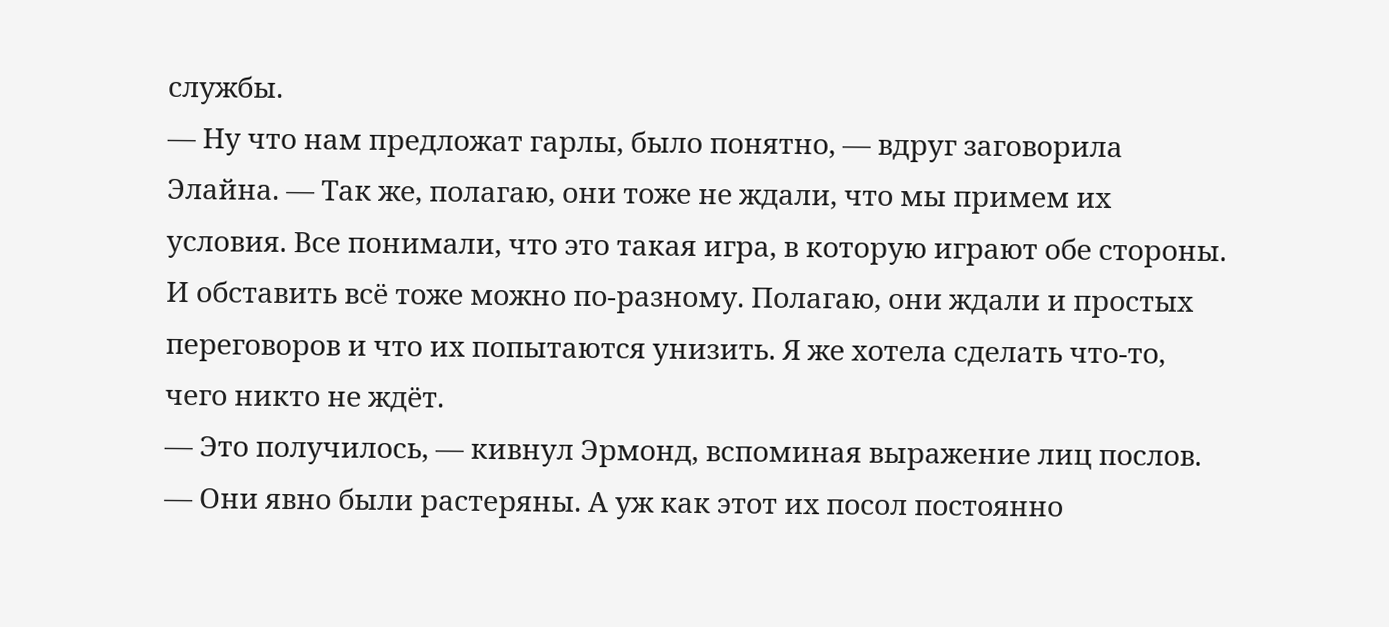службы.
— Ну что нам предложат гарлы, было понятно, — вдруг заговорила Элайна. — Так же, полагаю, они тоже не ждали, что мы примем их условия. Все понимали, что это такая игра, в которую играют обе стороны. И обставить всё тоже можно по-разному. Полагаю, они ждали и простых переговоров и что их попытаются унизить. Я же хотела сделать что-то, чего никто не ждёт.
— Это получилось, — кивнул Эрмонд, вспоминая выражение лиц послов. — Они явно были растеряны. А уж как этот их посол постоянно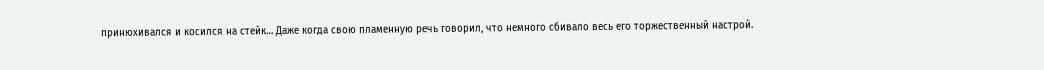принюхивался и косился на стейк… Даже когда свою пламенную речь говорил, что немного сбивало весь его торжественный настрой.